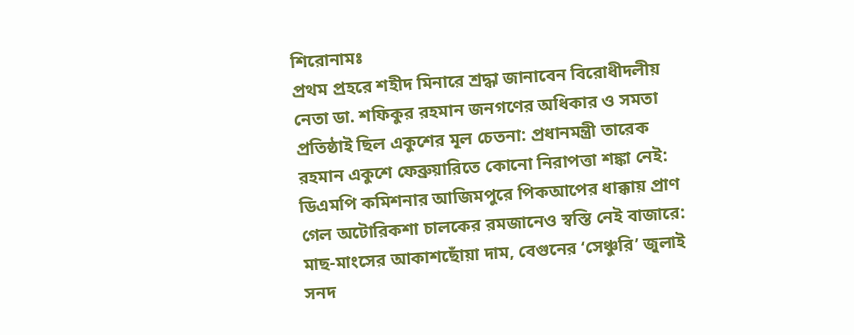শিরোনামঃ
প্রথম প্রহরে শহীদ মিনারে শ্রদ্ধা জানাবেন বিরোধীদলীয় নেতা ডা. শফিকুর রহমান জনগণের অধিকার ও সমতা প্রতিষ্ঠাই ছিল একুশের মূল চেতনা: প্রধানমন্ত্রী তারেক রহমান একুশে ফেব্রুয়ারিতে কোনো নিরাপত্তা শঙ্কা নেই: ডিএমপি কমিশনার আজিমপুরে পিকআপের ধাক্কায় প্রাণ গেল অটোরিকশা চালকের রমজানেও স্বস্তি নেই বাজারে: মাছ-মাংসের আকাশছোঁয়া দাম, বেগুনের ‘সেঞ্চুরি’ জুলাই সনদ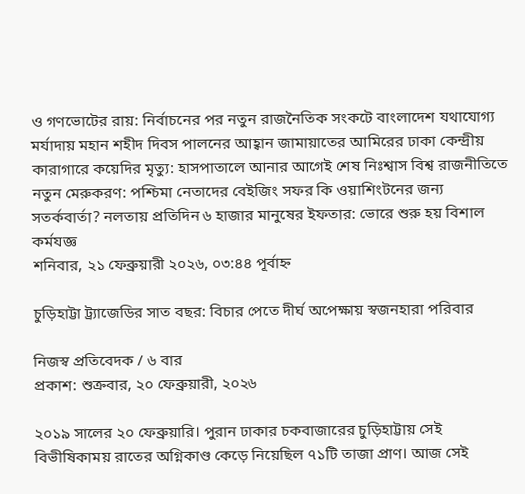ও গণভোটের রায়: নির্বাচনের পর নতুন রাজনৈতিক সংকটে বাংলাদেশ যথাযোগ্য মর্যাদায় মহান শহীদ দিবস পালনের আহ্বান জামায়াতের আমিরের ঢাকা কেন্দ্রীয় কারাগারে কয়েদির মৃত্যু: হাসপাতালে আনার আগেই শেষ নিঃশ্বাস বিশ্ব রাজনীতিতে নতুন মেরুকরণ: পশ্চিমা নেতাদের বেইজিং সফর কি ওয়াশিংটনের জন্য সতর্কবার্তা? নলতায় প্রতিদিন ৬ হাজার মানুষের ইফতার: ভোরে শুরু হয় বিশাল কর্মযজ্ঞ
শনিবার, ২১ ফেব্রুয়ারী ২০২৬, ০৩:৪৪ পূর্বাহ্ন

চুড়িহাট্টা ট্র্যাজেডির সাত বছর: বিচার পেতে দীর্ঘ অপেক্ষায় স্বজনহারা পরিবার

নিজস্ব প্রতিবেদক / ৬ বার
প্রকাশ: শুক্রবার, ২০ ফেব্রুয়ারী, ২০২৬

২০১৯ সালের ২০ ফেব্রুয়ারি। পুরান ঢাকার চকবাজারের চুড়িহাট্টায় সেই বিভীষিকাময় রাতের অগ্নিকাণ্ড কেড়ে নিয়েছিল ৭১টি তাজা প্রাণ। আজ সেই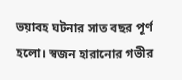ভয়াবহ ঘটনার সাত বছর পূর্ণ হলো। স্বজন হারানোর গভীর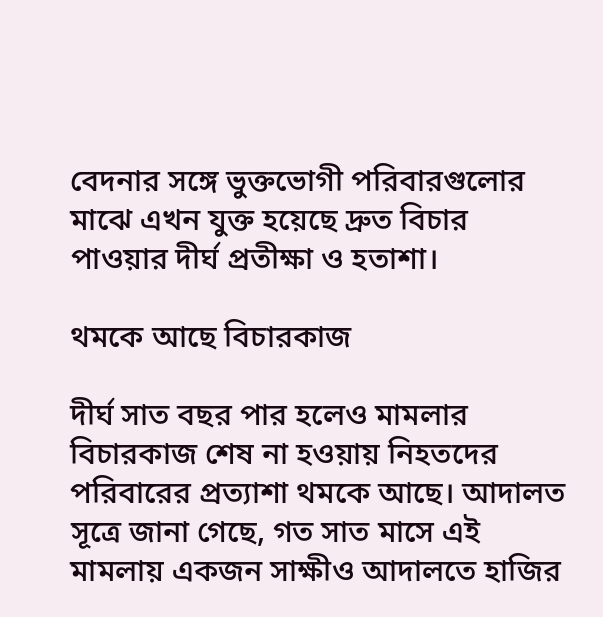বেদনার সঙ্গে ভুক্তভোগী পরিবারগুলোর মাঝে এখন যুক্ত হয়েছে দ্রুত বিচার পাওয়ার দীর্ঘ প্রতীক্ষা ও হতাশা।

থমকে আছে বিচারকাজ

দীর্ঘ সাত বছর পার হলেও মামলার বিচারকাজ শেষ না হওয়ায় নিহতদের পরিবারের প্রত্যাশা থমকে আছে। আদালত সূত্রে জানা গেছে, গত সাত মাসে এই মামলায় একজন সাক্ষীও আদালতে হাজির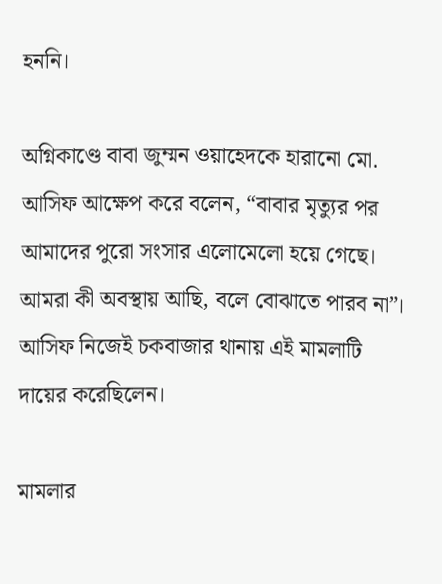হননি।

অগ্নিকাণ্ডে বাবা জুম্মন ওয়াহেদকে হারানো মো. আসিফ আক্ষেপ করে বলেন, “বাবার মৃত্যুর পর আমাদের পুরো সংসার এলোমেলো হয়ে গেছে। আমরা কী অবস্থায় আছি, বলে বোঝাতে পারব না”। আসিফ নিজেই চকবাজার থানায় এই মামলাটি দায়ের করেছিলেন।

মামলার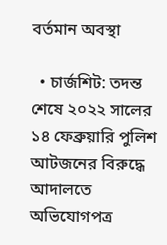বর্তমান অবস্থা

  • চার্জশিট: তদন্ত শেষে ২০২২ সালের ১৪ ফেব্রুয়ারি পুলিশ আটজনের বিরুদ্ধে আদালতে অভিযোগপত্র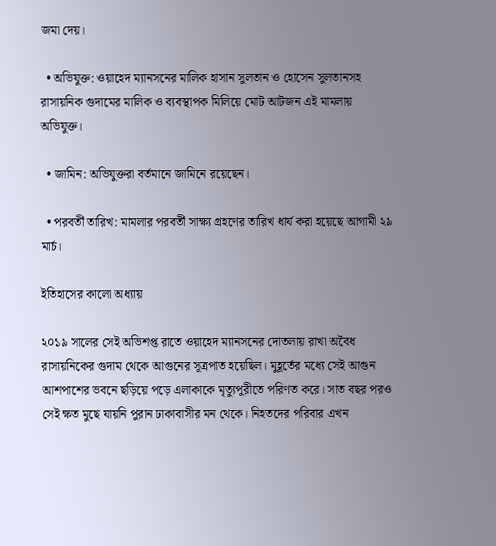জমা দেয়।

  • অভিযুক্ত: ওয়াহেদ ম্যানসনের মালিক হাসান সুলতান ও হোসেন সুলতানসহ রাসায়নিক গুদামের মালিক ও ব্যবস্থাপক মিলিয়ে মোট আটজন এই মামলায় অভিযুক্ত।

  • জামিন: অভিযুক্তরা বর্তমানে জামিনে রয়েছেন।

  • পরবর্তী তারিখ: মামলার পরবর্তী সাক্ষ্য গ্রহণের তারিখ ধার্য করা হয়েছে আগামী ২৯ মার্চ।

ইতিহাসের কালো অধ্যায়

২০১৯ সালের সেই অভিশপ্ত রাতে ওয়াহেদ ম্যানসনের দোতলায় রাখা অবৈধ রাসায়নিকের গুদাম থেকে আগুনের সূত্রপাত হয়েছিল। মুহূর্তের মধ্যে সেই আগুন আশপাশের ভবনে ছড়িয়ে পড়ে এলাকাকে মৃত্যুপুরীতে পরিণত করে। সাত বছর পরও সেই ক্ষত মুছে যায়নি পুরান ঢাকাবাসীর মন থেকে। নিহতদের পরিবার এখন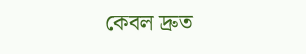কেবল দ্রুত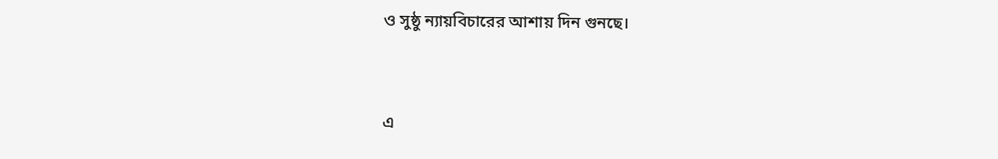ও সুষ্ঠু ন্যায়বিচারের আশায় দিন গুনছে।


এ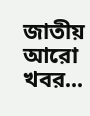জাতীয় আরো খবর...